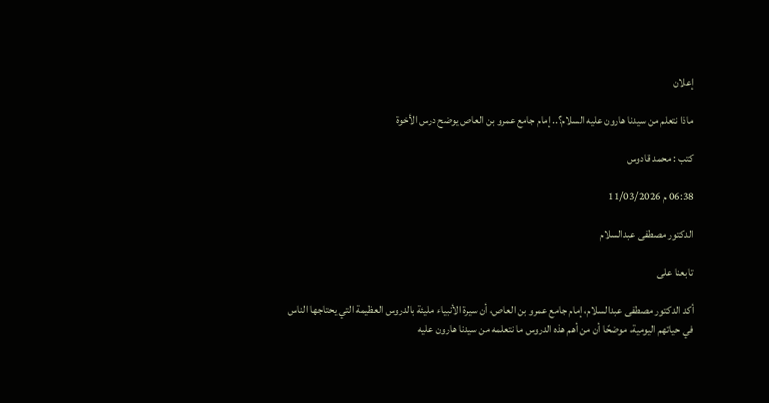إعلان

ماذا نتعلم من سيدنا هارون عليه السلام؟.. إمام جامع عمرو بن العاص يوضح درس الأخوة

كتب : محمد قادوس

06:38 م 11/03/2026

الدكتور مصطفى عبدالسلام

تابعنا على

أكد الدكتور مصطفى عبدالسلام، إمام جامع عمرو بن العاص، أن سيرة الأنبياء مليئة بالدروس العظيمة التي يحتاجها الناس في حياتهم اليومية، موضحًا أن من أهم هذه الدروس ما نتعلمه من سيدنا هارون عليه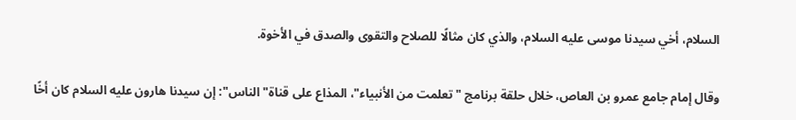السلام، أخي سيدنا موسى عليه السلام، والذي كان مثالًا للصلاح والتقوى والصدق في الأخوة.

وقال إمام جامع عمرو بن العاص، خلال حلقة برنامج "تعلمت من الأنبياء"، المذاع على قناة" الناس": إن سيدنا هارون عليه السلام كان أخًا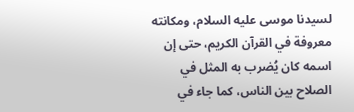لسيدنا موسى عليه السلام، ومكانته معروفة في القرآن الكريم، حتى إن اسمه كان يُضرب به المثل في الصلاح بين الناس، كما جاء في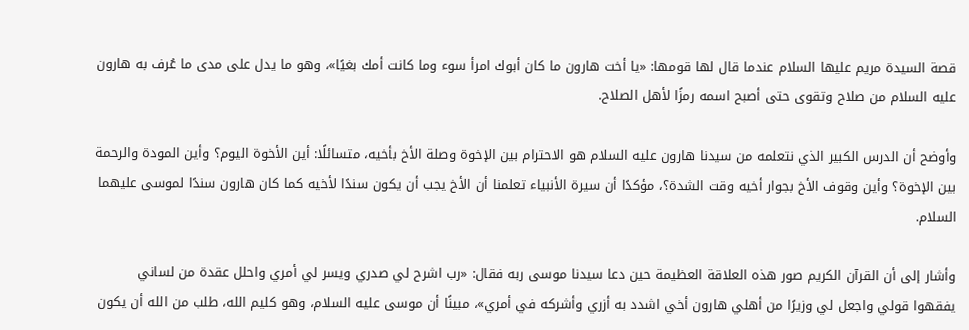قصة السيدة مريم عليها السلام عندما قال لها قومها: «يا أخت هارون ما كان أبوك امرأ سوء وما كانت أمك بغيًا»، وهو ما يدل على مدى ما عُرف به هارون عليه السلام من صلاح وتقوى حتى أصبح اسمه رمزًا لأهل الصلاح.

وأوضح أن الدرس الكبير الذي نتعلمه من سيدنا هارون عليه السلام هو الاحترام بين الإخوة وصلة الأخ بأخيه، متسائلًا: أين الأخوة اليوم؟ وأين المودة والرحمة بين الإخوة؟ وأين وقوف الأخ بجوار أخيه وقت الشدة؟، مؤكدًا أن سيرة الأنبياء تعلمنا أن الأخ يجب أن يكون سندًا لأخيه كما كان هارون سندًا لموسى عليهما السلام.

وأشار إلى أن القرآن الكريم صور هذه العلاقة العظيمة حين دعا سيدنا موسى ربه فقال: «رب اشرح لي صدري ويسر لي أمري واحلل عقدة من لساني يفقهوا قولي واجعل لي وزيرًا من أهلي هارون أخي اشدد به أزري وأشركه في أمري»، مبينًا أن موسى عليه السلام، وهو كليم الله، طلب من الله أن يكون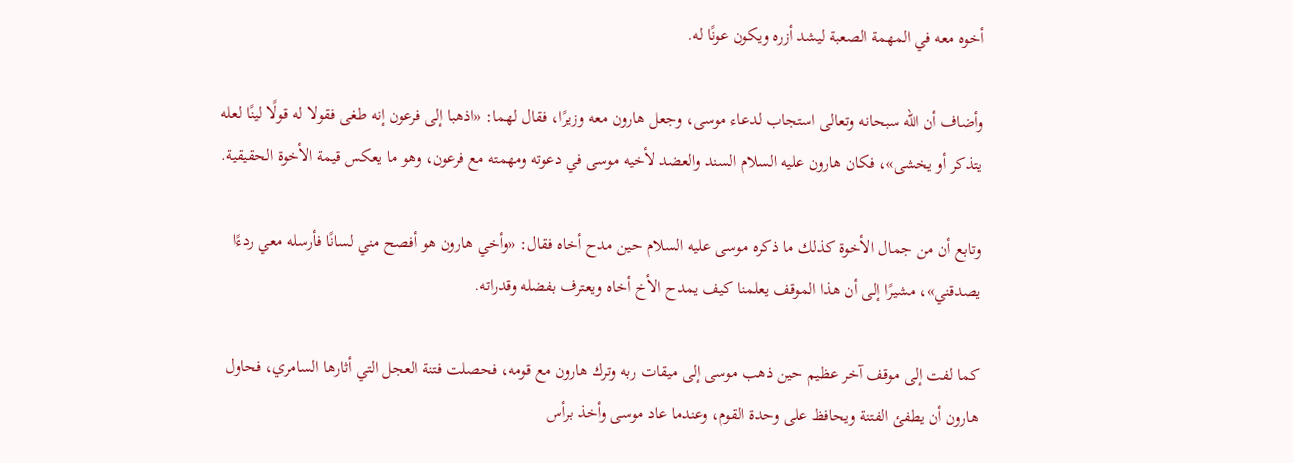أخوه معه في المهمة الصعبة ليشد أزره ويكون عونًا له.

وأضاف أن الله سبحانه وتعالى استجاب لدعاء موسى، وجعل هارون معه وزيرًا، فقال لهما: «اذهبا إلى فرعون إنه طغى فقولا له قولًا لينًا لعله يتذكر أو يخشى»، فكان هارون عليه السلام السند والعضد لأخيه موسى في دعوته ومهمته مع فرعون، وهو ما يعكس قيمة الأخوة الحقيقية.

وتابع أن من جمال الأخوة كذلك ما ذكره موسى عليه السلام حين مدح أخاه فقال: «وأخي هارون هو أفصح مني لسانًا فأرسله معي ردءًا يصدقني»، مشيرًا إلى أن هذا الموقف يعلمنا كيف يمدح الأخ أخاه ويعترف بفضله وقدراته.

كما لفت إلى موقف آخر عظيم حين ذهب موسى إلى ميقات ربه وترك هارون مع قومه، فحصلت فتنة العجل التي أثارها السامري، فحاول هارون أن يطفئ الفتنة ويحافظ على وحدة القوم، وعندما عاد موسى وأخذ برأس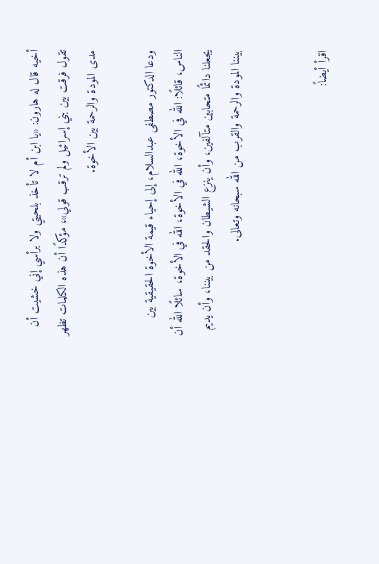أخيه قال له هارون: «يا ابن أم لا تأخذ بلحيتي ولا برأسي إني خشيت أن تقول فرقت بين بني إسرائيل ولم ترقب قولي»، مؤكدًا أن هذه الكلمات تظهر مدى المودة والرحمة بين الأخوة.

ودعا الدكتور مصطفى عبدالسلام، إلى إحياء قيمة الأخوة الحقيقية بين الناس، قائلًا: الله في الأخوة، الله في الأخوة، الله في الأخوة، سائلًا الله أن يجعلنا دائمًا متحابين متآلفين، وأن ينزع الشيطان والحقد من بيننا، وأن يديم بيننا المودة والرحمة والقرب من الله سبحانه وتعالى.


اقرأ أيضاً: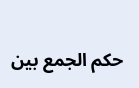حكم الجمع بين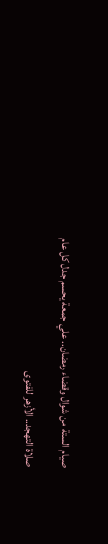صيام الستة من شوال وقضاء رمضان.. علي جمعة يحسم جدل كل عام

صلاة التهجد.. الأزهر للفتوى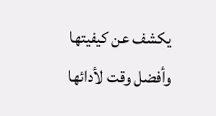يكشف عن كيفيتها وأفضل وقت لأدائها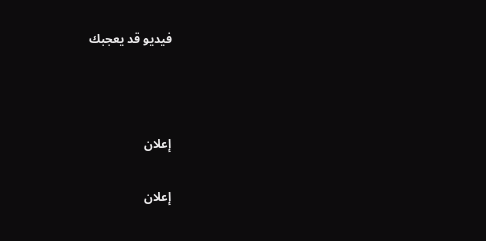فيديو قد يعجبك



إعلان

إعلان